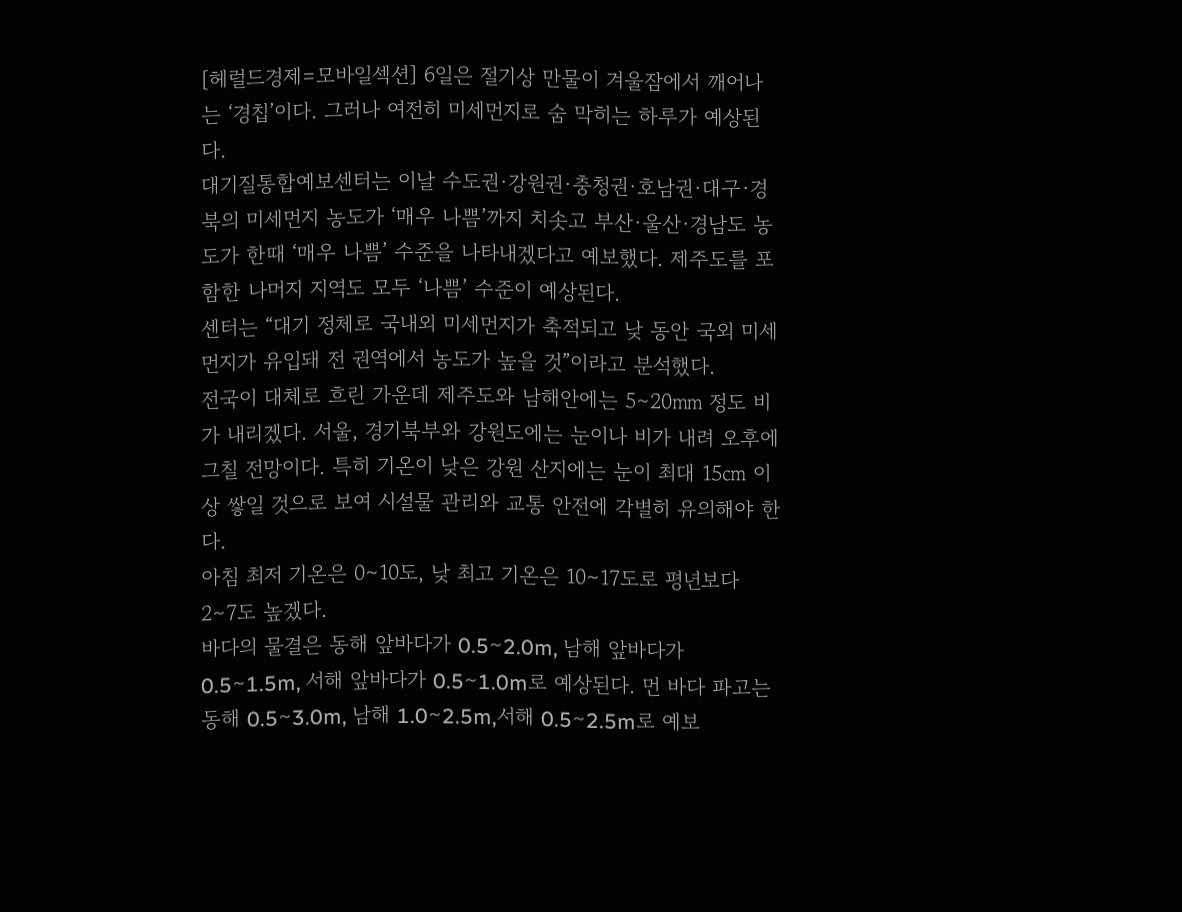[헤럴드경제=모바일섹션] 6일은 절기상 만물이 겨울잠에서 깨어나는 ‘경칩’이다. 그러나 여전히 미세먼지로 숨 막히는 하루가 예상된다.
대기질통합예보센터는 이날 수도권·강원권·충청권·호남권·대구·경북의 미세먼지 농도가 ‘매우 나쁨’까지 치솟고 부산·울산·경남도 농도가 한때 ‘매우 나쁨’ 수준을 나타내겠다고 예보했다. 제주도를 포함한 나머지 지역도 모두 ‘나쁨’ 수준이 예상된다.
센터는 “대기 정체로 국내외 미세먼지가 축적되고 낮 동안 국외 미세먼지가 유입돼 전 권역에서 농도가 높을 것”이라고 분석했다.
전국이 대체로 흐린 가운데 제주도와 남해안에는 5∼20㎜ 정도 비가 내리겠다. 서울, 경기북부와 강원도에는 눈이나 비가 내려 오후에 그칠 전망이다. 특히 기온이 낮은 강원 산지에는 눈이 최대 15㎝ 이상 쌓일 것으로 보여 시설물 관리와 교통 안전에 각별히 유의해야 한다.
아침 최저 기온은 0∼10도, 낮 최고 기온은 10∼17도로 평년보다 2∼7도 높겠다.
바다의 물결은 동해 앞바다가 0.5∼2.0m, 남해 앞바다가 0.5∼1.5m, 서해 앞바다가 0.5∼1.0m로 예상된다. 먼 바다 파고는 동해 0.5∼3.0m, 남해 1.0∼2.5m,서해 0.5∼2.5m로 예보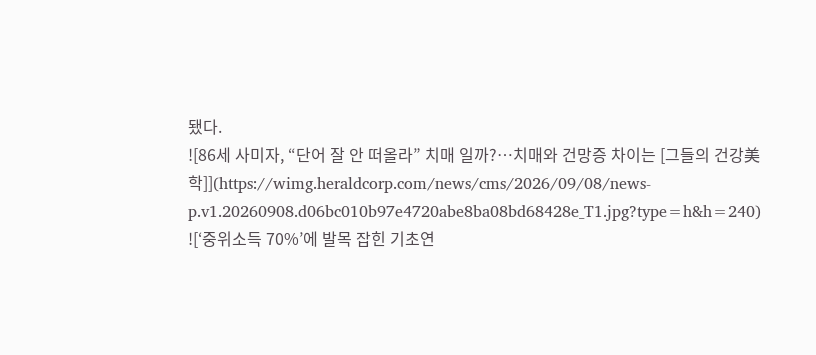됐다.
![86세 사미자, “단어 잘 안 떠올라” 치매 일까?…치매와 건망증 차이는 [그들의 건강美학]](https://wimg.heraldcorp.com/news/cms/2026/09/08/news-p.v1.20260908.d06bc010b97e4720abe8ba08bd68428e_T1.jpg?type=h&h=240)
![‘중위소득 70%’에 발목 잡힌 기초연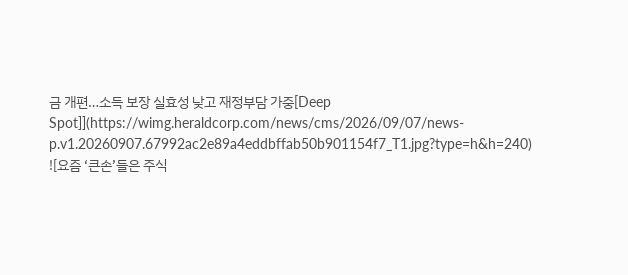금 개편…소득 보장 실효성 낮고 재정부담 가중[Deep Spot]](https://wimg.heraldcorp.com/news/cms/2026/09/07/news-p.v1.20260907.67992ac2e89a4eddbffab50b901154f7_T1.jpg?type=h&h=240)
![요즘 ‘큰손’들은 주식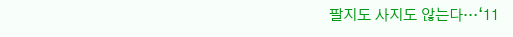팔지도 사지도 않는다…‘11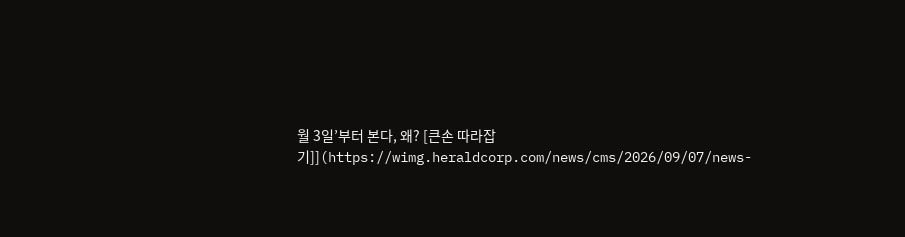월 3일’부터 본다, 왜? [큰손 따라잡기]](https://wimg.heraldcorp.com/news/cms/2026/09/07/news-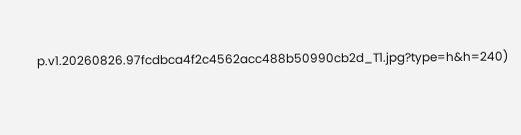p.v1.20260826.97fcdbca4f2c4562acc488b50990cb2d_T1.jpg?type=h&h=240)